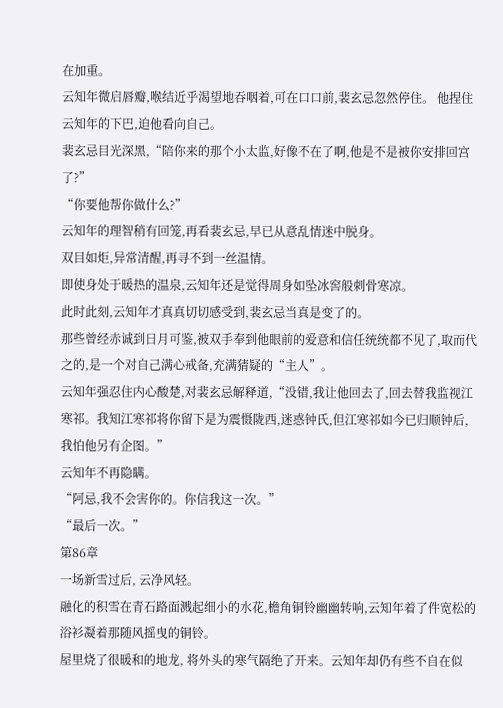在加重。
云知年微启唇瓣,喉结近乎渴望地吞咽着,可在口口前,裴玄忌忽然停住。 他捏住云知年的下巴,迫他看向自己。
裴玄忌目光深黑,“陪你来的那个小太监,好像不在了啊,他是不是被你安排回宫了?”
“你要他帮你做什么?”
云知年的理智稍有回笼,再看裴玄忌,早已从意乱情迷中脱身。
双目如炬,异常清醒,再寻不到一丝温情。
即使身处于暖热的温泉,云知年还是觉得周身如坠冰窖般刺骨寒凉。
此时此刻,云知年才真真切切感受到,裴玄忌当真是变了的。
那些曾经赤诚到日月可鉴,被双手奉到他眼前的爱意和信任统统都不见了,取而代之的,是一个对自己满心戒备,充满猜疑的“主人”。
云知年强忍住内心酸楚,对裴玄忌解释道,“没错,我让他回去了,回去替我监视江寒祁。我知江寒祁将你留下是为震慑陇西,迷惑钟氏,但江寒祁如今已归顺钟后,我怕他另有企图。”
云知年不再隐瞒。
“阿忌,我不会害你的。你信我这一次。”
“最后一次。”
第86章
一场新雪过后, 云净风轻。
融化的积雪在青石路面溅起细小的水花,檐角铜铃幽幽转响,云知年着了件宽松的浴衫凝着那随风摇曳的铜铃。
屋里烧了很暖和的地龙, 将外头的寒气隔绝了开来。云知年却仍有些不自在似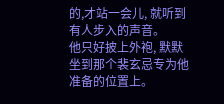的,才站一会儿, 就听到有人步入的声音。
他只好披上外袍, 默默坐到那个裴玄忌专为他准备的位置上。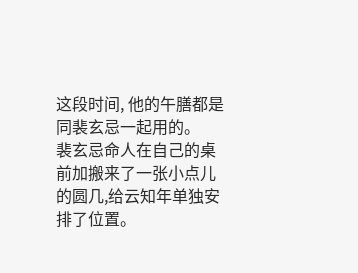这段时间, 他的午膳都是同裴玄忌一起用的。
裴玄忌命人在自己的桌前加搬来了一张小点儿的圆几,给云知年单独安排了位置。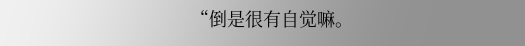“倒是很有自觉嘛。